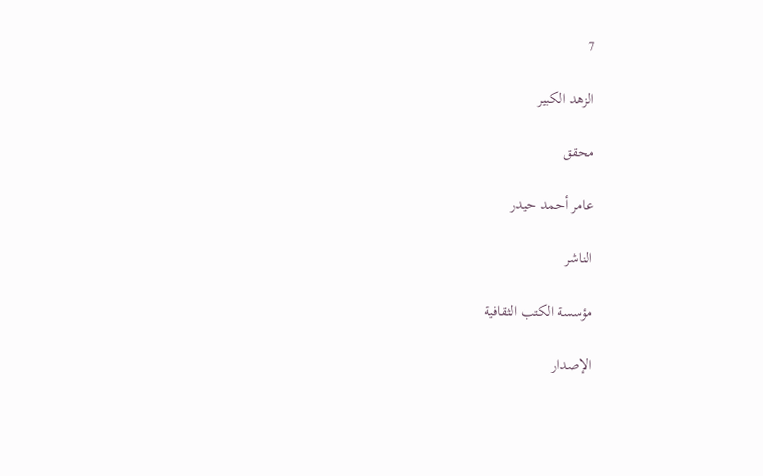7

الزهد الكبير

محقق

عامر أحمد حيدر

الناشر

مؤسسة الكتب الثقافية

الإصدار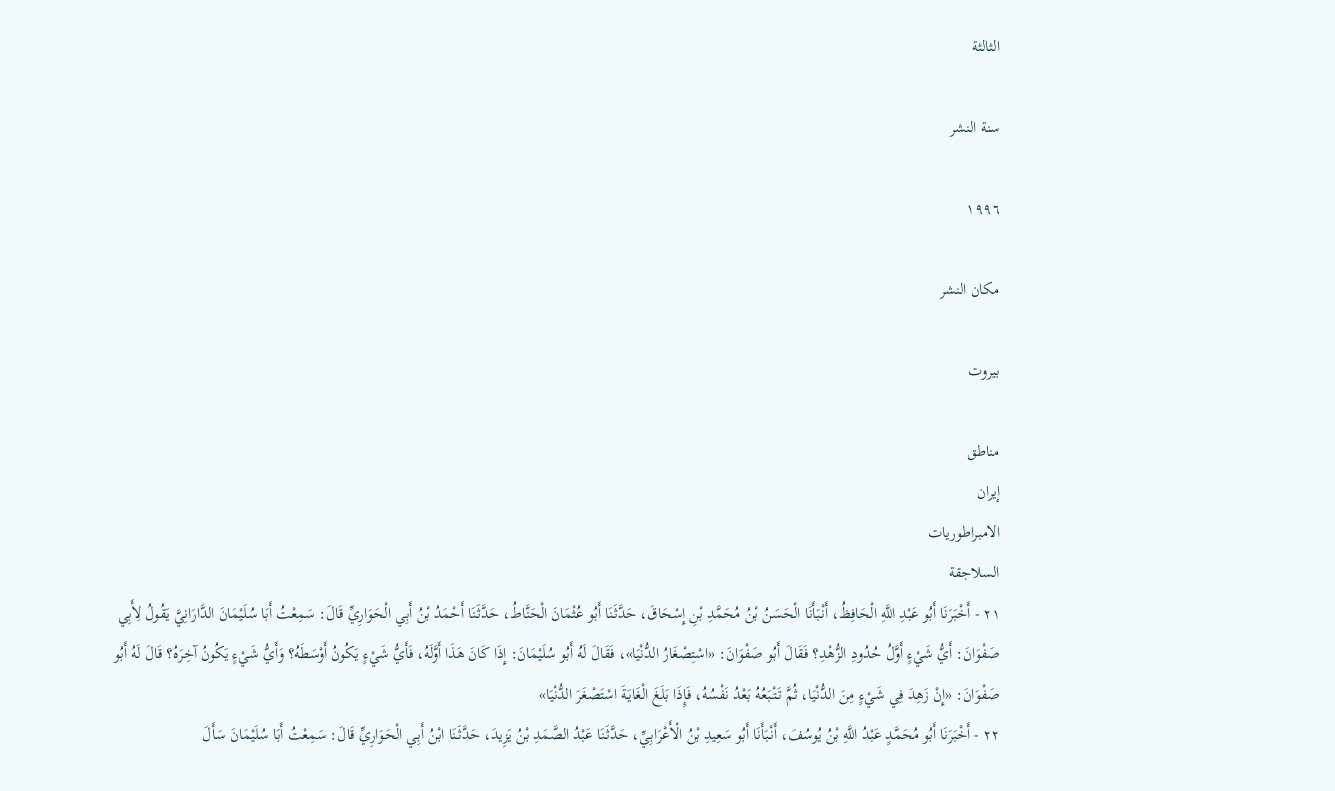الثالثة

سنة النشر

١٩٩٦

مكان النشر

بيروت

مناطق
إيران
الامبراطوريات
السلاجقة
٢١ - أَخْبَرَنَا أَبُو عَبْدِ اللَّهِ الْحَافِظُ، أَنْبَأَنَا الْحَسَنُ بْنُ مُحَمَّدِ بْنِ إِسْحَاقَ، حَدَّثَنَا أَبُو عُثْمَانَ الْحَنَّاطُ، حَدَّثَنَا أَحْمَدُ بْنُ أَبِي الْحَوَارِيِّ قَالَ: سَمِعْتُ أَبَا سُلَيْمَانَ الدَّارَانِيَّ يَقُولُ لِأَبِي صَفْوَانَ: أَيُّ شَيْءٍ أَوَّلُ حُدُودِ الزُّهْدِ؟ فَقَالَ أَبُو صَفْوَانَ: «اسْتِصْغَارُ الدُّنْيَا»، فَقَالَ لَهُ أَبُو سُلَيْمَانَ: إِذَا كَانَ هَذَا أَوَّلَهُ، فَأَيُّ شَيْءٍ يَكُونُ أَوْسَطَهُ؟ وَأَيُّ شَيْءٍ يَكُونُ آخِرَهُ؟ قَالَ لَهُ أَبُو صَفْوَانَ: «إِنْ زَهِدَ فِي شَيْءٍ مِنَ الدُّنْيَا، ثُمَّ تَتْبَعُهُ بَعْدُ نَفْسُهُ، فَإِذَا بَلَغَ الْغَايَةَ اسْتَصْغَرَ الدُّنْيَا»
٢٢ - أَخْبَرَنَا أَبُو مُحَمَّدٍ عَبْدُ اللَّهِ بْنُ يُوسُفَ، أَنْبَأَنَا أَبُو سَعِيدِ بْنُ الْأَعْرَابِيِّ، حَدَّثَنَا عَبْدُ الصَّمَدِ بْنُ يَزِيدَ، حَدَّثَنَا ابْنُ أَبِي الْحَوَارِيِّ قَالَ: سَمِعْتُ أَبَا سُلَيْمَانَ سَأَلَ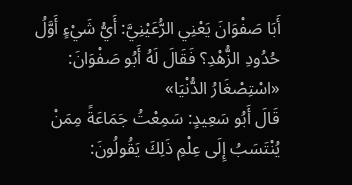أَبَا صَفْوَانَ يَعْنِي الرُّعَيْنِيَّ: أَيُّ شَيْءٍ أَوَّلُ حُدُودِ الزُّهْدِ؟ فَقَالَ لَهُ أَبُو صَفْوَانَ: «اسْتِصْغَارُ الدُّنْيَا»
قَالَ أَبُو سَعِيدٍ: سَمِعْتُ جَمَاعَةً مِمَنْ يُنْتَسَبُ إِلَى عِلْمِ ذَلِكَ يَقُولُونَ: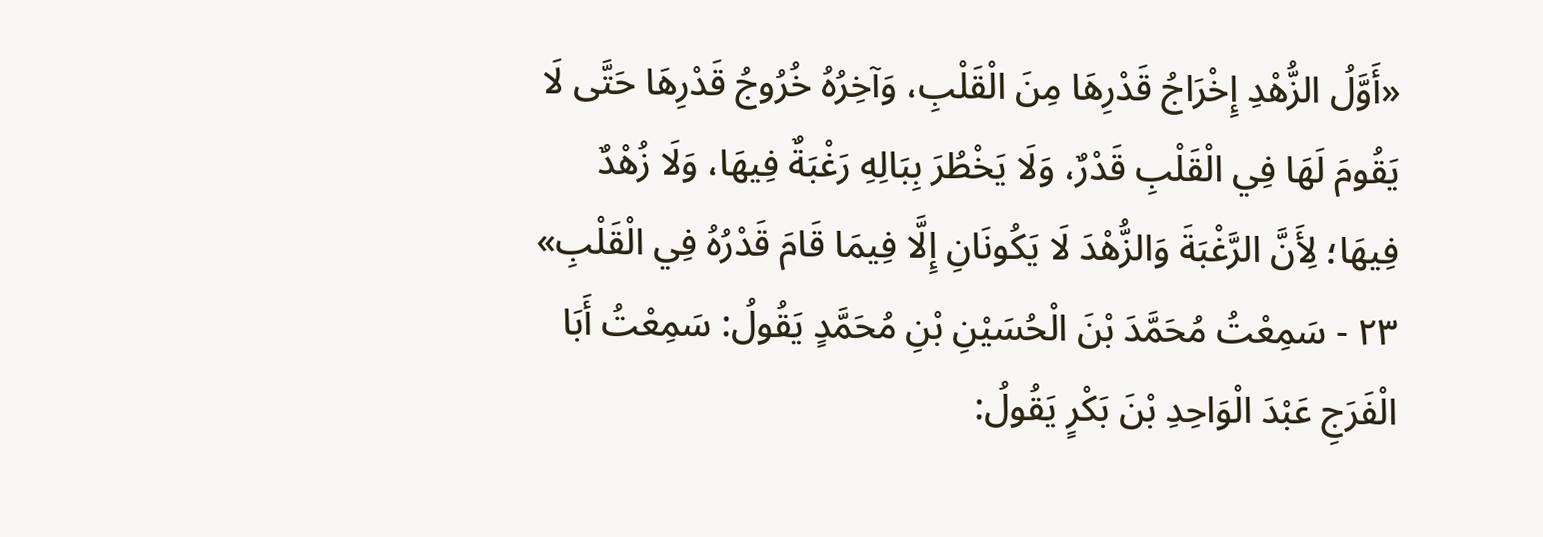«أَوَّلُ الزُّهْدِ إِخْرَاجُ قَدْرِهَا مِنَ الْقَلْبِ، وَآخِرُهُ خُرُوجُ قَدْرِهَا حَتَّى لَا يَقُومَ لَهَا فِي الْقَلْبِ قَدْرٌ، وَلَا يَخْطُرَ بِبَالِهِ رَغْبَةٌ فِيهَا، وَلَا زُهْدٌ فِيهَا؛ لِأَنَّ الرَّغْبَةَ وَالزُّهْدَ لَا يَكُونَانِ إِلَّا فِيمَا قَامَ قَدْرُهُ فِي الْقَلْبِ»
٢٣ - سَمِعْتُ مُحَمَّدَ بْنَ الْحُسَيْنِ بْنِ مُحَمَّدٍ يَقُولُ: سَمِعْتُ أَبَا الْفَرَجِ عَبْدَ الْوَاحِدِ بْنَ بَكْرٍ يَقُولُ: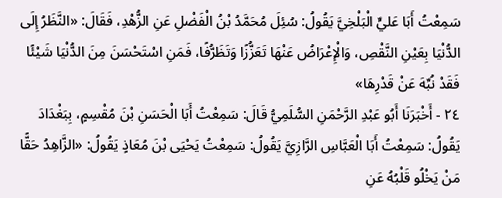سَمِعْتُ أَبَا عَليٍّ الْبَلْخِيَّ يَقُولُ: سُئِلَ مُحَمَّدُ بْنُ الْفَضْلِ عَنِ الزُّهْدِ، فَقَالَ: «النَّظَرُ إِلَى الدُّنْيَا بِعَيْنِ النَّقْصِ، وَالْإِعْرَاضُ عَنْهَا تَعَزُّزًا وَتَظَرُّفًا، فَمَنِ اسْتَحْسَنَ مِنَ الدُّنْيَا شَيْئًا فَقَدْ نُبِّهَ عَنْ قَدْرِهَا»
٢٤ - أَخْبَرَنَا أَبُو عَبْدِ الرَّحْمَنِ السُّلَمِيُّ قَالَ: سَمِعْتُ أَبَا الْحَسَنِ بْنَ مُقْسِمٍ، بِبَغْدَادَ يَقُولُ: سَمِعْتُ أَبَا الْعَبَّاسِ الرَّازِيَّ يَقُولُ: سَمِعْتُ يَحْيَى بْنَ مُعَاذٍ يَقُولُ: «الزَّاهِدُ حَقًّا مَنْ يَخْلُو قَلْبُهُ عَنِ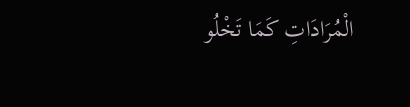الْمُرَادَاتِ كَمَا تَخْلُو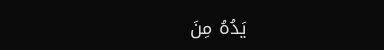يَدُهُ مِنَ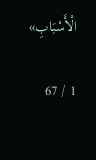الْأَسْبَابِ»

1 / 67